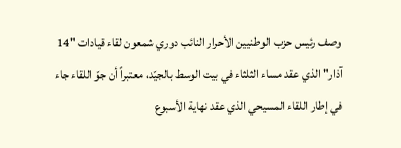وصف رئيس حزب الوطنيين الأحرار النائب دوري شمعون لقاء قيادات "14 آذار" الذي عقد مساء الثلثاء في بيت الوسط بالجيّد، معتبراً أن جوّ اللقاء جاء في إطار اللقاء المسيحي الذي عقد نهاية الأسبوع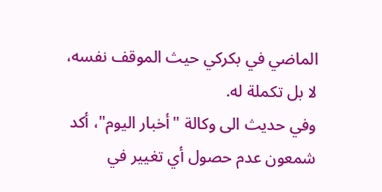الماضي في بكركي حيث الموقف نفسه، لا بل تكملة له.
وفي حديث الى وكالة "أخبار اليوم"، أكد شمعون عدم حصول أي تغيير في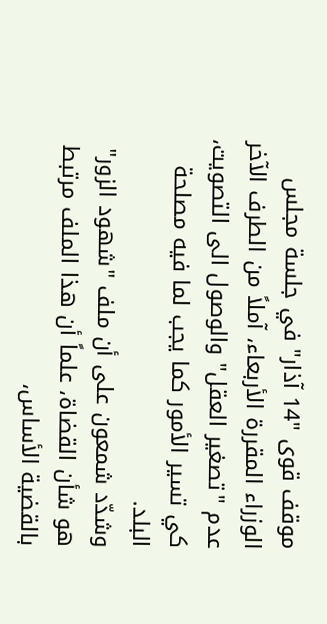موقف قوى "14 آذار" في جلسة مجلس الوزراء المقررة الأربعاء، آملاً من الطرف الآخر عدم "تصغير العقل" والوصول الى التصويت، كي تسير الأمور كما يجب لما فيه مصلحة البلد.
وشدّد شمعون على أن ملف "شهود الزور" هو شأن القضاة، علماً أن هذا الملف مرتبط بالقضية الأساس،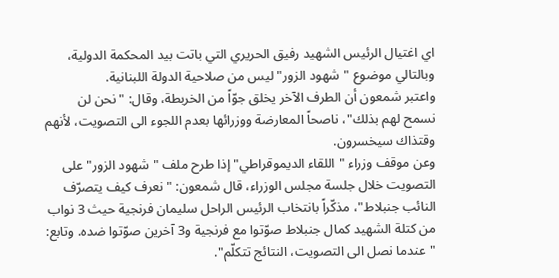اي اغتيال الرئيس الشهيد رفيق الحريري التي باتت بيد المحكمة الدولية، وبالتالي موضوع "شهود الزور" ليس من صلاحية الدولة اللبنانية.
واعتبر شمعون أن الطرف الآخر يخلق جوّاً من الخربطة، وقال: "نحن لن نسمح لهم بذلك"، ناصحاً المعارضة ووزرائها بعدم اللجوء الى التصويت، لأنهم وقتذاك سيخسرون.
وعن موقف وزراء "اللقاء الديموقراطي" إذا طرح ملف "شهود الزور" على التصويت خلال جلسة مجلس الوزراء، قال شمعون: "نعرف كيف يتصرّف النائب جنبلاط"، مذكّراً بانتخاب الرئيس الراحل سليمان فرنجية حيث 3 نواب من كتلة الشهيد كمال جنبلاط صوّتوا مع فرنجية و3 آخرين صوّتوا ضده. وتابع: "عندما نصل الى التصويت، النتائج تتكلّم".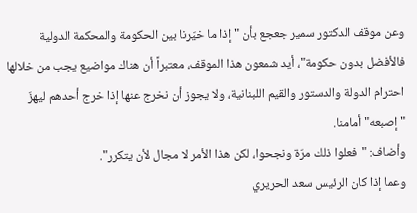وعن موقف الدكتور سمير جعجع بأن "إذا ما خيّرنا بين الحكومة والمحكمة الدولية فالأفضل بدون حكومة"، أيد شمعون هذا الموقف، معتبراً أن هناك مواضيع يجب من خلالها احترام الدولة والدستور والقيم اللبنانية، ولا يجوز أن نخرج عنها إذا خرج أحدهم ليهزّ "إصبعه" أمامنا.
وأضاف: "فعلوا ذلك مرّة ونجحوا، لكن هذا الأمر لا مجال لأن يتكرر".
وعما إذا كان الرئيس سعد الحريري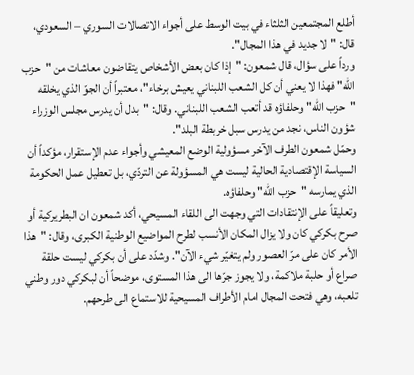أطلع المجتمعين الثلثاء في بيت الوسط على أجواء الاتصالات السوري – السعودي، قال: "لا جديد في هذا المجال".
ورداً على سؤال، قال شمعون: "إذا كان بعض الأشخاص يتقاضون معاشات من "حزب الله" فهذا لا يعني أن كل الشعب اللبناني يعيش برخاء"، معتبراً أن الجوّ الذي يخلقه "حزب الله" وحلفاؤه قد أتعب الشعب اللبناني. وقال: "بدل أن يدرس مجلس الوزراء شؤون الناس، نجد من يدرس سبل خربطة البلد".
وحمّل شمعون الطرف الآخر مسؤولية الوضع المعيشي وأجواء عدم الإستقرار، مؤكداً أن السياسة الإقتصادية الحالية ليست هي المسؤولة عن التردّي، بل تعطيل عمل الحكومة الذي يمارسه "حزب الله" وحلفاؤه.
وتعليقاً على الإنتقادات التي وجهت الى اللقاء المسيحي، أكد شمعون ان البطريركية أو صرح بكركي كان ولا يزال المكان الأنسب لطرح المواضيع الوطنية الكبرى، وقال: "هذا الأمر كان على مرّ العصور ولم يتغيّر شيء الآن". وشدّد على أن بكركي ليست حلقة صراع أو حلبة ملاكمة، ولا يجوز جرّها الى هذا المستوى، موضحاً أن لبكركي دور وطني تلعبه، وهي فتحت المجال امام الأطراف المسيحية للاستماع الى طرحهم.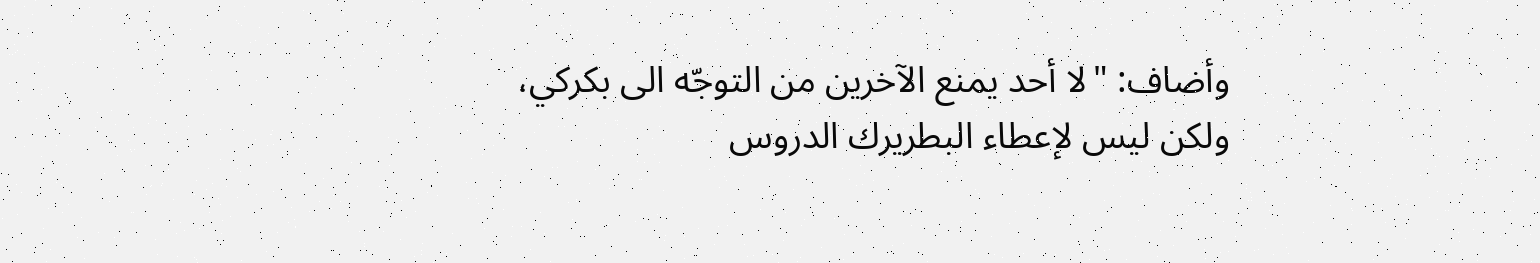وأضاف: "لا أحد يمنع الآخرين من التوجّه الى بكركي، ولكن ليس لإعطاء البطريرك الدروس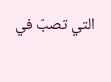التي تصبّ في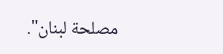مصلحة لبنان".